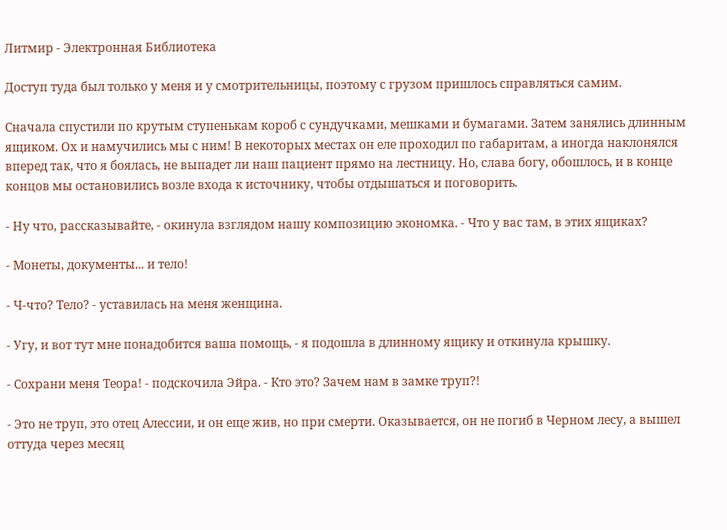Литмир - Электронная Библиотека

Доступ туда был только у меня и у смотрительницы, поэтому с грузом пришлось справляться самим.

Сначала спустили по крутым ступенькам короб с сундучками, мешками и бумагами. Затем занялись длинным ящиком. Ох и намучились мы с ним! В некоторых местах он еле проходил по габаритам, а иногда наклонялся вперед так, что я боялась, не выпадет ли наш пациент прямо на лестницу. Но, слава богу, обошлось, и в конце концов мы остановились возле входа к источнику, чтобы отдышаться и поговорить.

- Ну что, рассказывайте, - окинула взглядом нашу композицию экономка. - Что у вас там, в этих ящиках?

- Монеты, документы... и тело!

- Ч-что? Тело? - уставилась на меня женщина.

- Угу, и вот тут мне понадобится ваша помощь, - я подошла в длинному ящику и откинула крышку.

- Сохрани меня Теора! - подскочила Эйра. - Кто это? Зачем нам в замке труп?!

- Это не труп, это отец Алессии, и он еще жив, но при смерти. Оказывается, он не погиб в Черном лесу, а вышел оттуда через месяц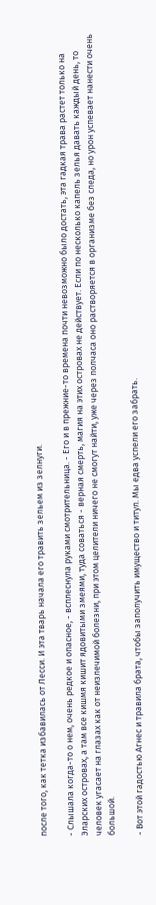после того, как тетка избавилась от Лесси. И эта тварь начала его травить зельем из зелнуги.

- Слышала когда-то о нем, очень редкое и опасное, - всплеснула руками смотрительница. - Его и в прежние-то времена почти невозможно было достать, эта гадкая трава растет только на Эларских островах, а там все кишмя кишит ядовитыми змеями, туда соваться - верная смерть, магия на этих островах не действует. Если по несколько капель зелья давать каждый день, то человек угасает на глазах как от неизлечимой болезни, при этом целители ничего не смогут найти, уже через полчаса оно растворяется в организме без следа, но урон успевает нанести очень большой.

- Вот этой гадостью Агнес и травила брата, чтобы заполучить имущество и титул. Мы едва успели его забрать.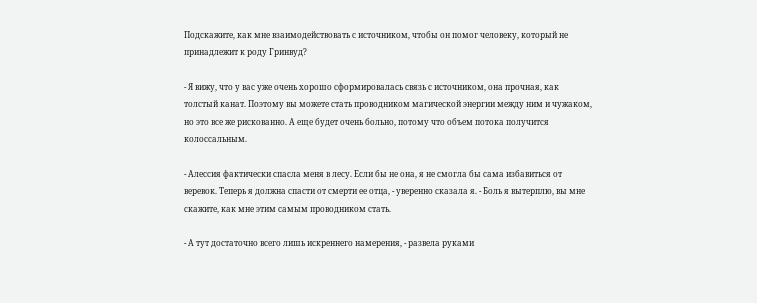Подскажите, как мне взаимодействовать с источником, чтобы он помог человеку, который не принадлежит к роду Гринвуд?

- Я вижу, что у вас уже очень хорошо сформировалась связь с источником, она прочная, как толстый канат. Поэтому вы можете стать проводником магической энергии между ним и чужаком, но это все же рискованно. А еще будет очень больно, потому что объем потока получится колоссальным.

- Алессия фактически спасла меня в лесу. Если бы не она, я не смогла бы сама избавиться от веревок. Теперь я должна спасти от смерти ее отца, - уверенно сказала я. - Боль я вытерплю, вы мне скажите, как мне этим самым проводником стать.

- А тут достаточно всего лишь искреннего намерения, - развела руками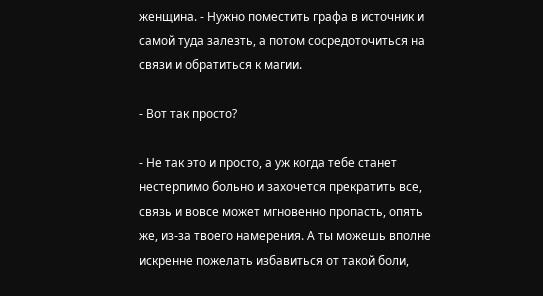женщина. - Нужно поместить графа в источник и самой туда залезть, а потом сосредоточиться на связи и обратиться к магии.

- Вот так просто?

- Не так это и просто, а уж когда тебе станет нестерпимо больно и захочется прекратить все, связь и вовсе может мгновенно пропасть, опять же, из-за твоего намерения. А ты можешь вполне искренне пожелать избавиться от такой боли,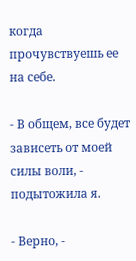когда прочувствуешь ее на себе.

- В общем, все будет зависеть от моей силы воли, - подытожила я.

- Верно, -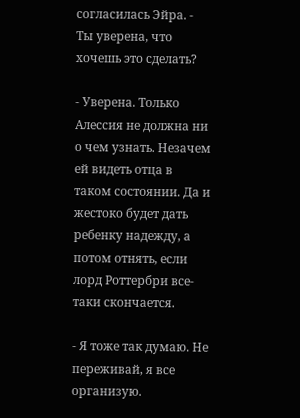согласилась Эйра. - Ты уверена, что хочешь это сделать?

- Уверена. Только Алессия не должна ни о чем узнать. Незачем ей видеть отца в таком состоянии. Да и жестоко будет дать ребенку надежду, а потом отнять, если лорд Роттербри все-таки скончается.

- Я тоже так думаю. Не переживай, я все организую.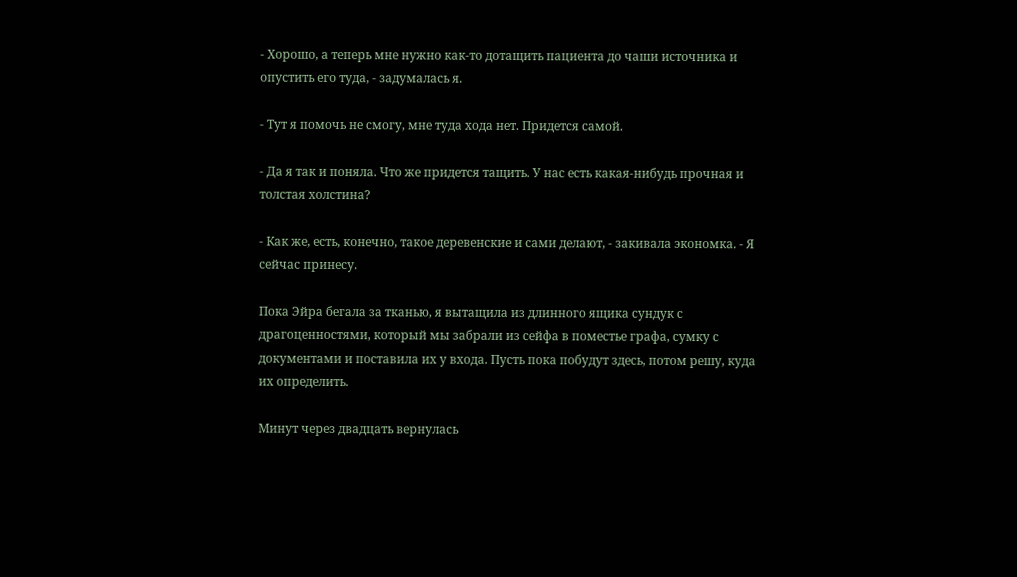- Хорошо, а теперь мне нужно как-то дотащить пациента до чаши источника и опустить его туда, - задумалась я.

- Тут я помочь не смогу, мне туда хода нет. Придется самой.

- Да я так и поняла. Что же придется тащить. У нас есть какая-нибудь прочная и толстая холстина?

- Как же, есть, конечно, такое деревенские и сами делают, - закивала экономка. - Я сейчас принесу.

Пока Эйра бегала за тканью, я вытащила из длинного ящика сундук с драгоценностями, который мы забрали из сейфа в поместье графа, сумку с документами и поставила их у входа. Пусть пока побудут здесь, потом решу, куда их определить.

Минут через двадцать вернулась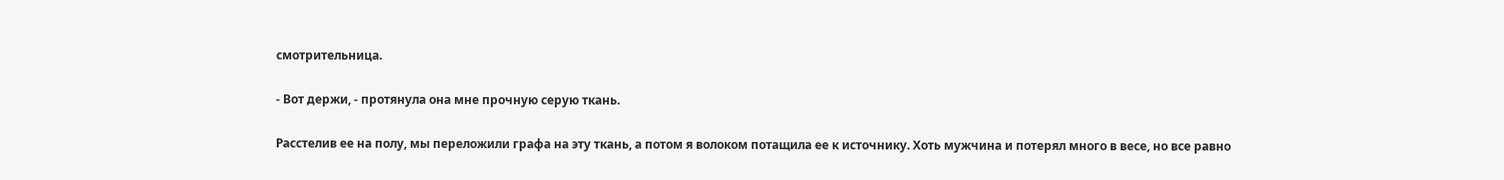смотрительница.

- Вот держи, - протянула она мне прочную серую ткань.

Расстелив ее на полу, мы переложили графа на эту ткань, а потом я волоком потащила ее к источнику. Хоть мужчина и потерял много в весе, но все равно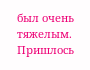был очень тяжелым. Пришлось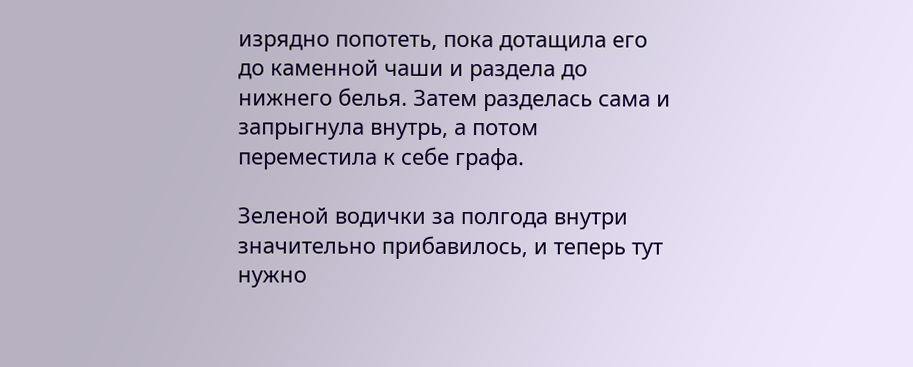изрядно попотеть, пока дотащила его до каменной чаши и раздела до нижнего белья. Затем разделась сама и запрыгнула внутрь, а потом переместила к себе графа.

Зеленой водички за полгода внутри значительно прибавилось, и теперь тут нужно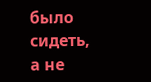было сидеть, а не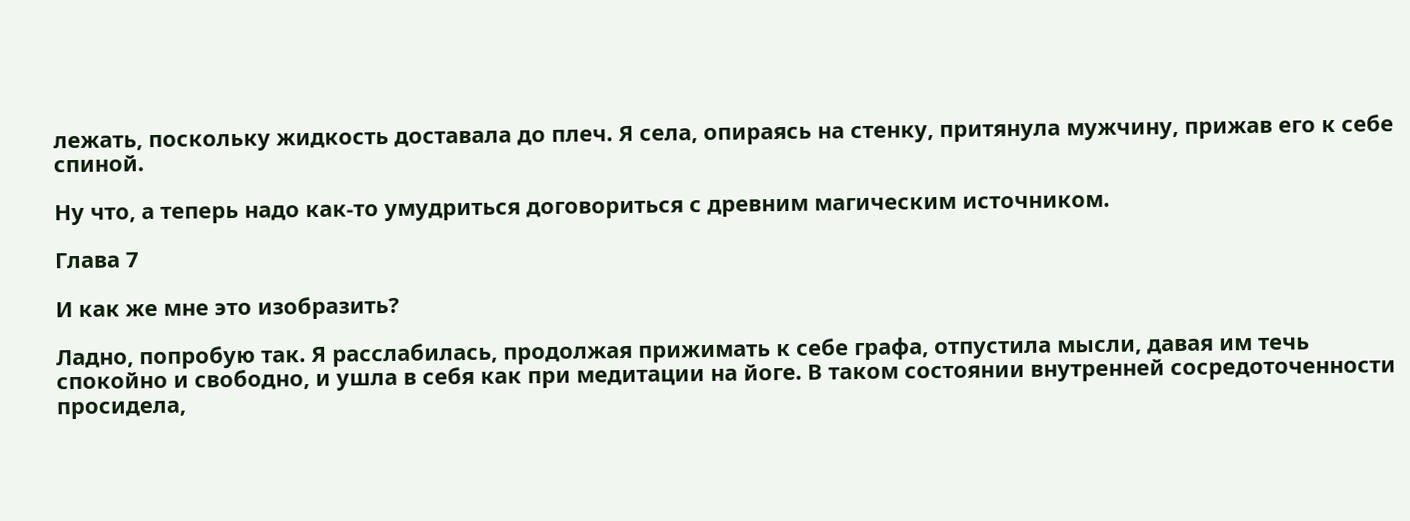лежать, поскольку жидкость доставала до плеч. Я села, опираясь на стенку, притянула мужчину, прижав его к себе спиной.

Ну что, а теперь надо как-то умудриться договориться с древним магическим источником.

Глава 7

И как же мне это изобразить?

Ладно, попробую так. Я расслабилась, продолжая прижимать к себе графа, отпустила мысли, давая им течь спокойно и свободно, и ушла в себя как при медитации на йоге. В таком состоянии внутренней сосредоточенности просидела,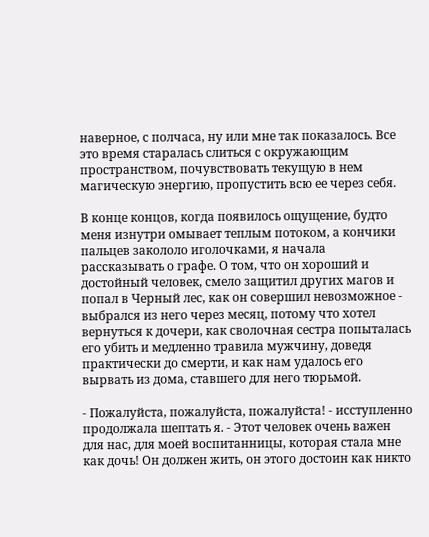наверное, с полчаса, ну или мне так показалось. Все это время старалась слиться с окружающим пространством, почувствовать текущую в нем магическую энергию, пропустить всю ее через себя.

В конце концов, когда появилось ощущение, будто меня изнутри омывает теплым потоком, а кончики пальцев закололо иголочками, я начала рассказывать о графе. О том, что он хороший и достойный человек, смело защитил других магов и попал в Черный лес, как он совершил невозможное - выбрался из него через месяц, потому что хотел вернуться к дочери, как сволочная сестра попыталась его убить и медленно травила мужчину, доведя практически до смерти, и как нам удалось его вырвать из дома, ставшего для него тюрьмой.

- Пожалуйста, пожалуйста, пожалуйста! - исступленно продолжала шептать я. - Этот человек очень важен для нас, для моей воспитанницы, которая стала мне как дочь! Он должен жить, он этого достоин как никто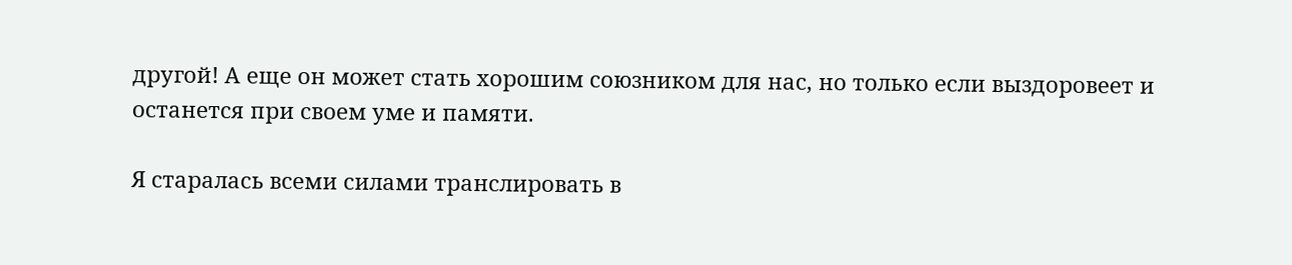другой! А еще он может стать хорошим союзником для нас, но только если выздоровеет и останется при своем уме и памяти.

Я старалась всеми силами транслировать в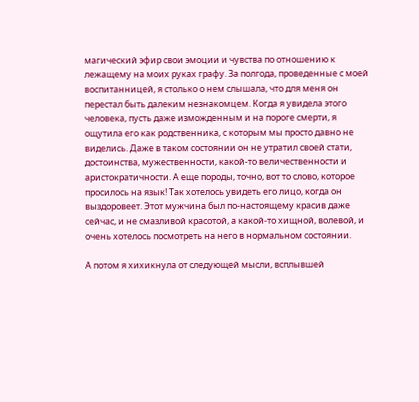магический эфир свои эмоции и чувства по отношению к лежащему на моих руках графу. За полгода, проведенные с моей воспитанницей, я столько о нем слышала, что для меня он перестал быть далеким незнакомцем. Когда я увидела этого человека, пусть даже изможденным и на пороге смерти, я ощутила его как родственника, с которым мы просто давно не виделись. Даже в таком состоянии он не утратил своей стати, достоинства, мужественности, какой-то величественности и аристократичности. А еще породы, точно, вот то слово, которое просилось на язык! Так хотелось увидеть его лицо, когда он выздоровеет. Этот мужчина был по-настоящему красив даже сейчас, и не смазливой красотой, а какой-то хищной, волевой, и очень хотелось посмотреть на него в нормальном состоянии.

А потом я хихикнула от следующей мысли, всплывшей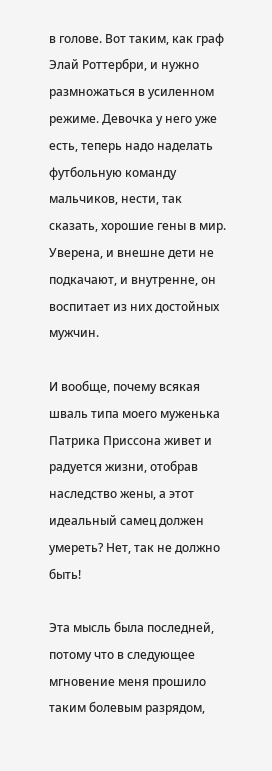в голове. Вот таким, как граф Элай Роттербри, и нужно размножаться в усиленном режиме. Девочка у него уже есть, теперь надо наделать футбольную команду мальчиков, нести, так сказать, хорошие гены в мир. Уверена, и внешне дети не подкачают, и внутренне, он воспитает из них достойных мужчин.

И вообще, почему всякая шваль типа моего муженька Патрика Приссона живет и радуется жизни, отобрав наследство жены, а этот идеальный самец должен умереть? Нет, так не должно быть!

Эта мысль была последней, потому что в следующее мгновение меня прошило таким болевым разрядом,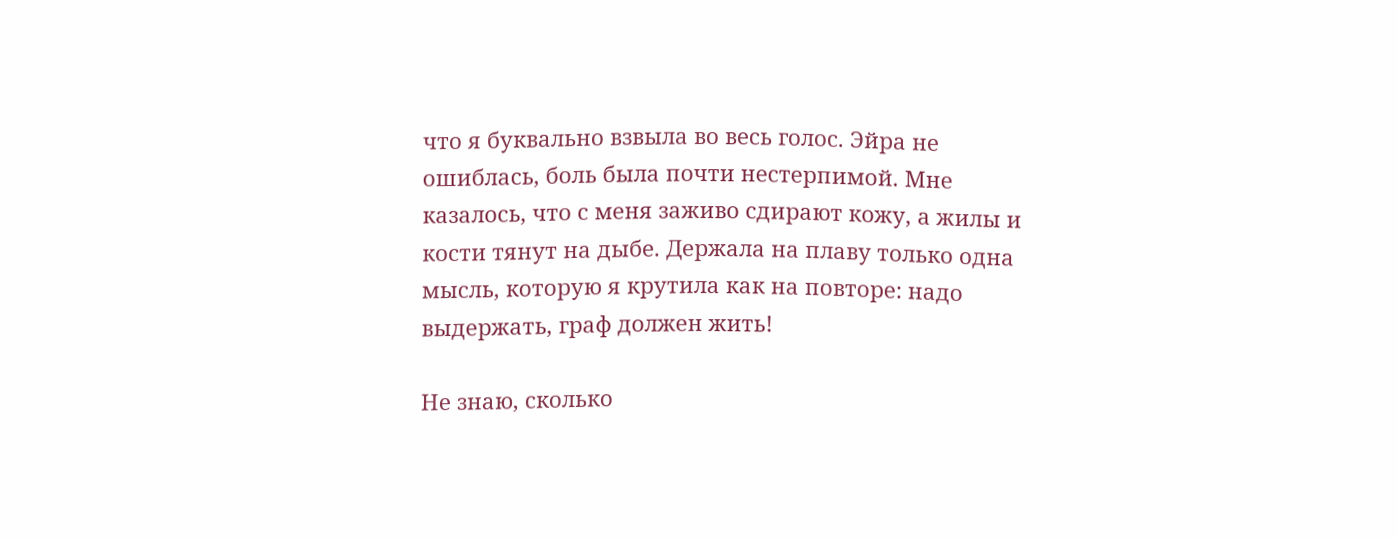что я буквально взвыла во весь голос. Эйра не ошиблась, боль была почти нестерпимой. Мне казалось, что с меня заживо сдирают кожу, а жилы и кости тянут на дыбе. Держала на плаву только одна мысль, которую я крутила как на повторе: надо выдержать, граф должен жить!

Не знаю, сколько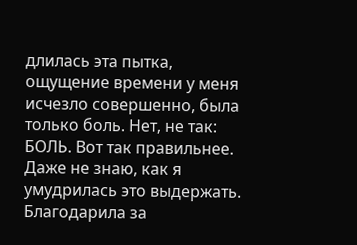длилась эта пытка, ощущение времени у меня исчезло совершенно, была только боль. Нет, не так: БОЛЬ. Вот так правильнее. Даже не знаю, как я умудрилась это выдержать. Благодарила за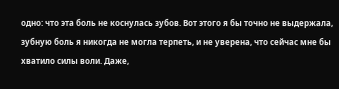одно: что эта боль не коснулась зубов. Вот этого я бы точно не выдержала, зубную боль я никогда не могла терпеть, и не уверена, что сейчас мне бы хватило силы воли. Даже,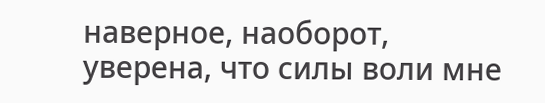наверное, наоборот, уверена, что силы воли мне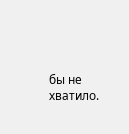бы не хватило.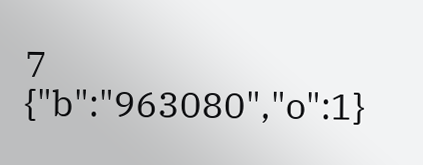7
{"b":"963080","o":1}